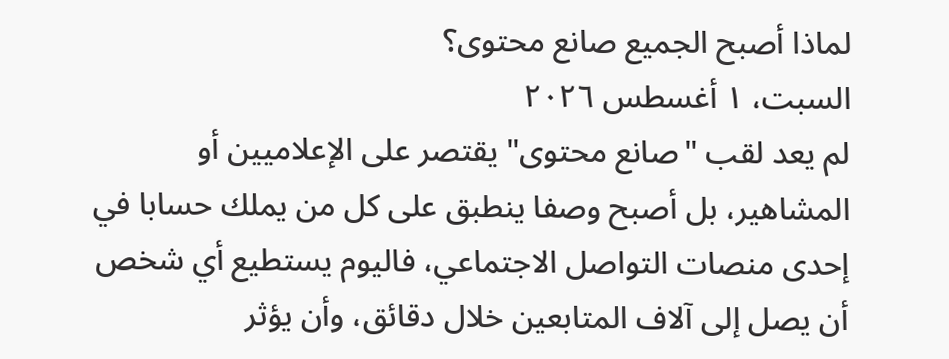لماذا أصبح الجميع صانع محتوى؟
السبت، ١ أغسطس ٢٠٢٦
لم يعد لقب "صانع محتوى" يقتصر على الإعلاميين أو المشاهير، بل أصبح وصفا ينطبق على كل من يملك حسابا في إحدى منصات التواصل الاجتماعي، فاليوم يستطيع أي شخص أن يصل إلى آلاف المتابعين خلال دقائق، وأن يؤثر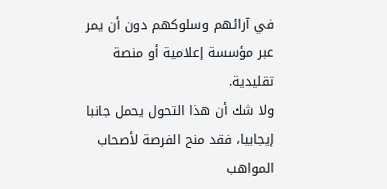في آرائهم وسلوكهم دون أن يمر عبر مؤسسة إعلامية أو منصة تقليدية.
ولا شك أن هذا التحول يحمل جانبا إيجابيا، فقد منح الفرصة لأصحاب المواهب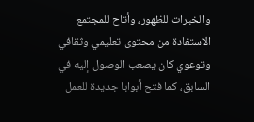والخبرات للظهور، وأتاح للمجتمع الاستفادة من محتوى تعليمي وثقافي وتوعوي كان يصعب الوصول إليه في السابق، كما فتح أبوابا جديدة للعمل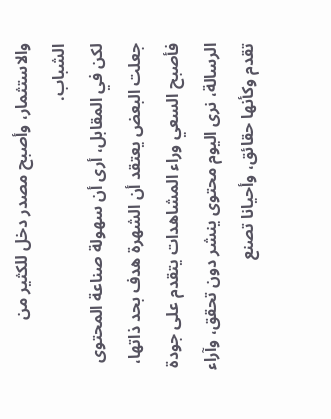والاستثمار، وأصبح مصدر دخل للكثير من الشباب.
لكن في المقابل، أرى أن سهولة صناعة المحتوى جعلت البعض يعتقد أن الشهرة هدف بحد ذاتها، فأصبح السعي وراء المشاهدات يتقدم على جودة الرسالة، نرى اليوم محتوى ينشر دون تحقق، وآراء تقدم وكأنها حقائق، وأحيانا تصنع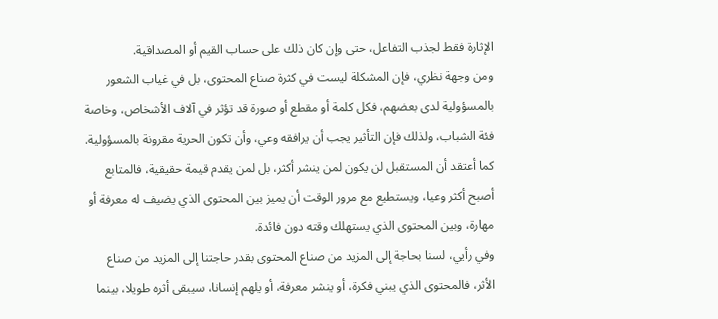الإثارة فقط لجذب التفاعل، حتى وإن كان ذلك على حساب القيم أو المصداقية.
ومن وجهة نظري، فإن المشكلة ليست في كثرة صناع المحتوى، بل في غياب الشعور بالمسؤولية لدى بعضهم، فكل كلمة أو مقطع أو صورة قد تؤثر في آلاف الأشخاص، وخاصة فئة الشباب، ولذلك فإن التأثير يجب أن يرافقه وعي، وأن تكون الحرية مقرونة بالمسؤولية.
كما أعتقد أن المستقبل لن يكون لمن ينشر أكثر، بل لمن يقدم قيمة حقيقية، فالمتابع أصبح أكثر وعيا، ويستطيع مع مرور الوقت أن يميز بين المحتوى الذي يضيف له معرفة أو مهارة، وبين المحتوى الذي يستهلك وقته دون فائدة.
وفي رأيي، لسنا بحاجة إلى المزيد من صناع المحتوى بقدر حاجتنا إلى المزيد من صناع الأثر، فالمحتوى الذي يبني فكرة، أو ينشر معرفة، أو يلهم إنسانا، سيبقى أثره طويلا، بينما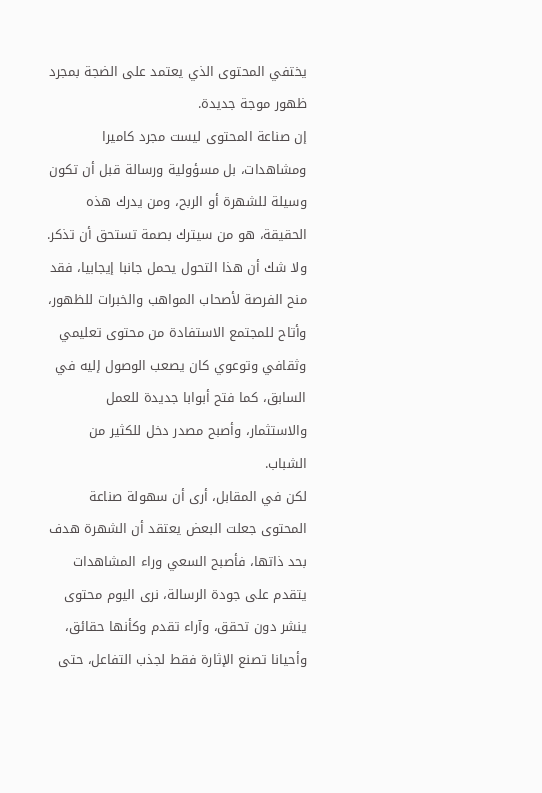يختفي المحتوى الذي يعتمد على الضجة بمجرد ظهور موجة جديدة.
إن صناعة المحتوى ليست مجرد كاميرا ومشاهدات، بل مسؤولية ورسالة قبل أن تكون وسيلة للشهرة أو الربح، ومن يدرك هذه الحقيقة، هو من سيترك بصمة تستحق أن تذكر.
ولا شك أن هذا التحول يحمل جانبا إيجابيا، فقد منح الفرصة لأصحاب المواهب والخبرات للظهور، وأتاح للمجتمع الاستفادة من محتوى تعليمي وثقافي وتوعوي كان يصعب الوصول إليه في السابق، كما فتح أبوابا جديدة للعمل والاستثمار، وأصبح مصدر دخل للكثير من الشباب.
لكن في المقابل، أرى أن سهولة صناعة المحتوى جعلت البعض يعتقد أن الشهرة هدف بحد ذاتها، فأصبح السعي وراء المشاهدات يتقدم على جودة الرسالة، نرى اليوم محتوى ينشر دون تحقق، وآراء تقدم وكأنها حقائق، وأحيانا تصنع الإثارة فقط لجذب التفاعل، حتى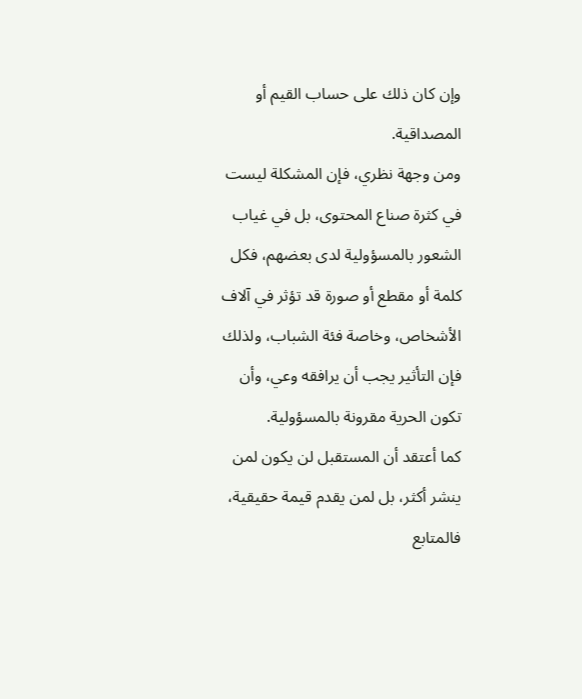وإن كان ذلك على حساب القيم أو المصداقية.
ومن وجهة نظري، فإن المشكلة ليست في كثرة صناع المحتوى، بل في غياب الشعور بالمسؤولية لدى بعضهم، فكل كلمة أو مقطع أو صورة قد تؤثر في آلاف الأشخاص، وخاصة فئة الشباب، ولذلك فإن التأثير يجب أن يرافقه وعي، وأن تكون الحرية مقرونة بالمسؤولية.
كما أعتقد أن المستقبل لن يكون لمن ينشر أكثر، بل لمن يقدم قيمة حقيقية، فالمتابع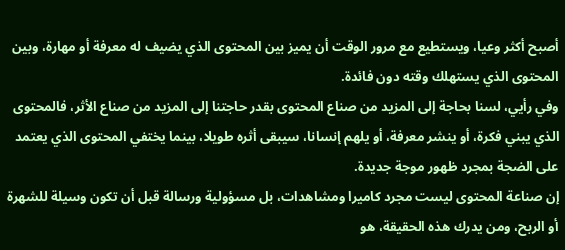أصبح أكثر وعيا، ويستطيع مع مرور الوقت أن يميز بين المحتوى الذي يضيف له معرفة أو مهارة، وبين المحتوى الذي يستهلك وقته دون فائدة.
وفي رأيي، لسنا بحاجة إلى المزيد من صناع المحتوى بقدر حاجتنا إلى المزيد من صناع الأثر، فالمحتوى الذي يبني فكرة، أو ينشر معرفة، أو يلهم إنسانا، سيبقى أثره طويلا، بينما يختفي المحتوى الذي يعتمد على الضجة بمجرد ظهور موجة جديدة.
إن صناعة المحتوى ليست مجرد كاميرا ومشاهدات، بل مسؤولية ورسالة قبل أن تكون وسيلة للشهرة أو الربح، ومن يدرك هذه الحقيقة، هو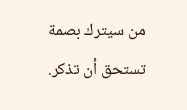من سيترك بصمة تستحق أن تذكر.